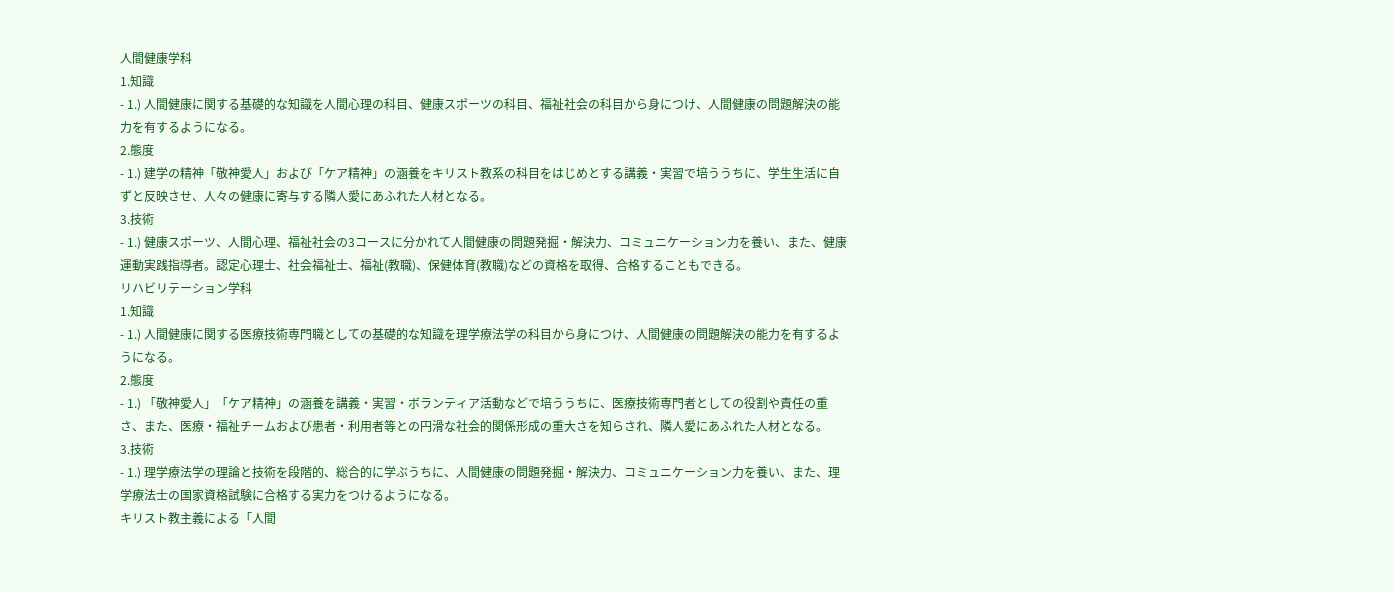人間健康学科
1.知識
- 1.) 人間健康に関する基礎的な知識を人間心理の科目、健康スポーツの科目、福祉社会の科目から身につけ、人間健康の問題解決の能力を有するようになる。
2.態度
- 1.) 建学の精神「敬神愛人」および「ケア精神」の涵養をキリスト教系の科目をはじめとする講義・実習で培ううちに、学生生活に自ずと反映させ、人々の健康に寄与する隣人愛にあふれた人材となる。
3.技術
- 1.) 健康スポーツ、人間心理、福祉社会の3コースに分かれて人間健康の問題発掘・解決力、コミュニケーション力を養い、また、健康運動実践指導者。認定心理士、社会福祉士、福祉(教職)、保健体育(教職)などの資格を取得、合格することもできる。
リハビリテーション学科
1.知識
- 1.) 人間健康に関する医療技術専門職としての基礎的な知識を理学療法学の科目から身につけ、人間健康の問題解決の能力を有するようになる。
2.態度
- 1.) 「敬神愛人」「ケア精神」の涵養を講義・実習・ボランティア活動などで培ううちに、医療技術専門者としての役割や責任の重さ、また、医療・福祉チームおよび患者・利用者等との円滑な社会的関係形成の重大さを知らされ、隣人愛にあふれた人材となる。
3.技術
- 1.) 理学療法学の理論と技術を段階的、総合的に学ぶうちに、人間健康の問題発掘・解決力、コミュニケーション力を養い、また、理学療法士の国家資格試験に合格する実力をつけるようになる。
キリスト教主義による「人間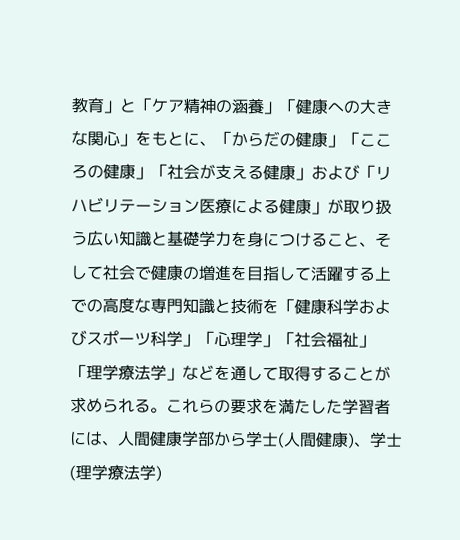教育」と「ケア精神の涵養」「健康への大きな関心」をもとに、「からだの健康」「こころの健康」「社会が支える健康」および「リハビリテーション医療による健康」が取り扱う広い知識と基礎学力を身につけること、そして社会で健康の増進を目指して活躍する上での高度な専門知識と技術を「健康科学およびスポーツ科学」「心理学」「社会福祉」「理学療法学」などを通して取得することが求められる。これらの要求を満たした学習者には、人間健康学部から学士(人間健康)、学士(理学療法学)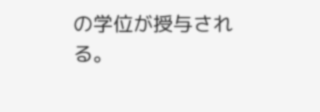の学位が授与される。